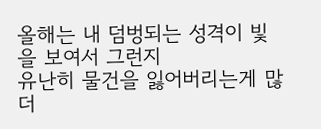올해는 내 덤벙되는 성격이 빛을 보여서 그런지
유난히 물건을 잃어버리는게 많더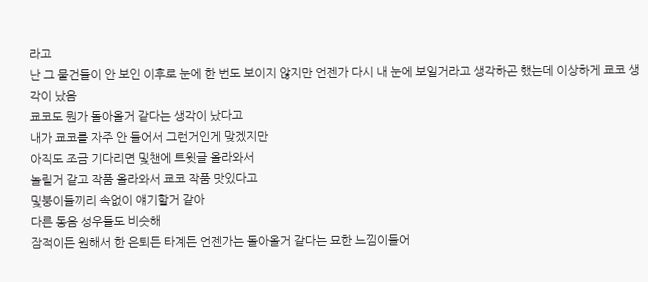라고
난 그 물건들이 안 보인 이후로 눈에 한 번도 보이지 않지만 언젠가 다시 내 눈에 보일거라고 생각하곤 했는데 이상하게 쿄코 생각이 났음
쿄코도 뭔가 돌아올거 같다는 생각이 났다고
내가 쿄코를 자주 안 들어서 그런거인게 맞겠지만
아직도 조금 기다리면 및챈에 트윗글 올라와서
놀릴거 같고 작품 올라와서 쿄코 작품 맛있다고
및붕이들끼리 속없이 얘기할거 같아
다른 동음 성우들도 비슷해
잠적이든 원해서 한 은퇴든 타계든 언젠가는 돌아올거 같다는 묘한 느낌이들어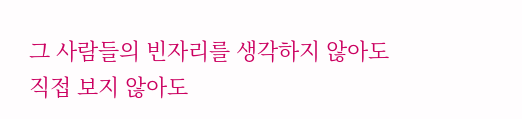그 사람들의 빈자리를 생각하지 않아도 직접 보지 않아도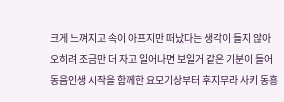크게 느껴지고 속이 아프지만 떠났다는 생각이 들지 않아
오히려 조금만 더 자고 일어나면 보일거 같은 기분이 들어
동음인생 시작을 함께한 요모기상부터 후지무라 사키 동흥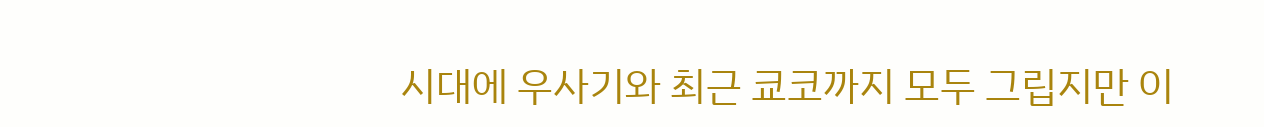시대에 우사기와 최근 쿄코까지 모두 그립지만 이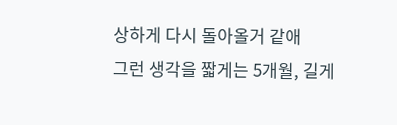상하게 다시 돌아올거 같애
그런 생각을 짧게는 5개월, 길게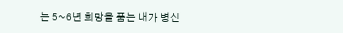는 5~6년 희망을 품는 내가 병신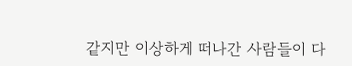같지만 이상하게 떠나간 사람들이 다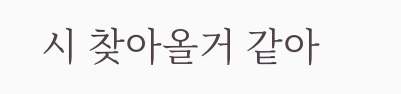시 찾아올거 같아